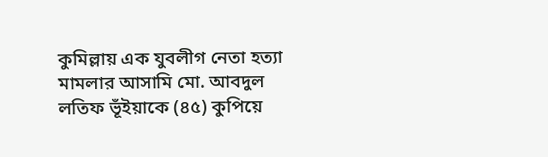কুমিল্লায় এক যুবলীগ নেতা হত্যা মামলার আসামি মো. আবদুল লতিফ ভূঁইয়াকে (৪৫) কুপিয়ে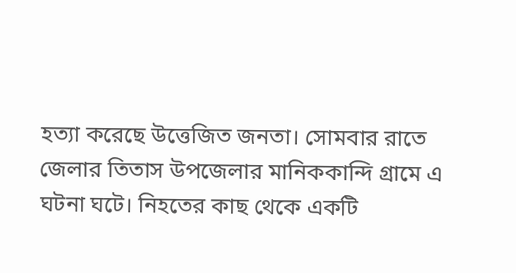হত্যা করেছে উত্তেজিত জনতা। সোমবার রাতে জেলার তিতাস উপজেলার মানিককান্দি গ্রামে এ ঘটনা ঘটে। নিহতের কাছ থেকে একটি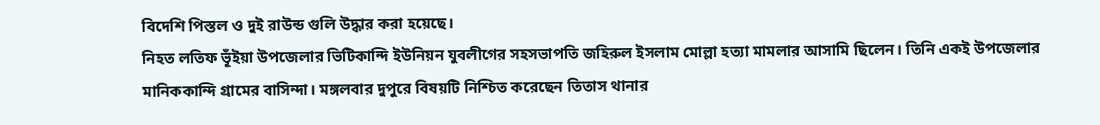বিদেশি পিস্তল ও দুই রাউন্ড গুলি উদ্ধার করা হয়েছে।
নিহত লতিফ ভূঁইয়া উপজেলার ভিটিকান্দি ইউনিয়ন যুবলীগের সহসভাপতি জহিরুল ইসলাম মোল্লা হত্যা মামলার আসামি ছিলেন। তিনি একই উপজেলার মানিককান্দি গ্রামের বাসিন্দা। মঙ্গলবার দুপুরে বিষয়টি নিশ্চিত করেছেন তিতাস থানার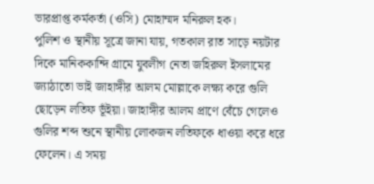ভারপ্রাপ্ত কর্মকর্তা (ওসি) মোহাম্মদ মনিরুল হক।
পুলিশ ও স্থানীয় সূত্রে জানা যায়, গতকাল রাত সাড়ে নয়টার দিকে মানিককান্দি গ্রামে যুবলীগ নেতা জহিরুল ইসলামের জ্যাঠাতো ভাই জাহাঙ্গীর আলম মোল্লাকে লক্ষ্য করে গুলি ছোড়েন লতিফ ভূঁইয়া। জাহাঙ্গীর আলম প্রাণে বেঁচে গেলেও গুলির শব্দ শুনে স্থানীয় লোকজন লতিফকে ধাওয়া করে ধরে ফেলেন। এ সময়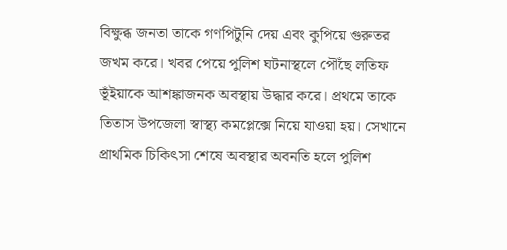বিক্ষুব্ধ জনতা তাকে গণপিটুনি দেয় এবং কুপিয়ে গুরুতর জখম করে। খবর পেয়ে পুলিশ ঘটনাস্থলে পৌঁছে লতিফ ভূঁইয়াকে আশঙ্কাজনক অবস্থায় উদ্ধার করে। প্রথমে তাকে তিতাস উপজেলা স্বাস্থ্য কমপ্লেক্সে নিয়ে যাওয়া হয়। সেখানে প্রাথমিক চিকিৎসা শেষে অবস্থার অবনতি হলে পুলিশ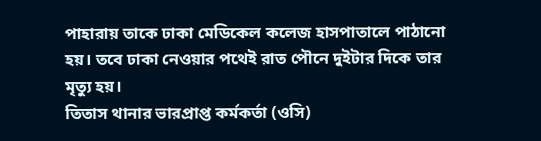পাহারায় তাকে ঢাকা মেডিকেল কলেজ হাসপাতালে পাঠানো হয়। তবে ঢাকা নেওয়ার পথেই রাত পৌনে দুইটার দিকে তার মৃত্যু হয়।
তিতাস থানার ভারপ্রাপ্ত কর্মকর্তা (ওসি)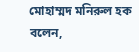মোহাম্মদ মনিরুল হক বলেন,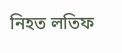নিহত লতিফ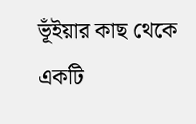ভূঁইয়ার কাছ থেকে একটি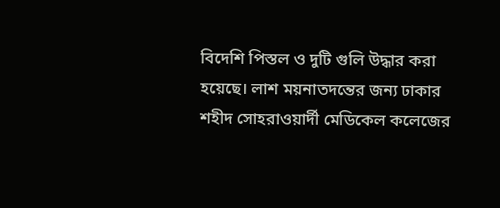বিদেশি পিস্তল ও দুটি গুলি উদ্ধার করা হয়েছে। লাশ ময়নাতদন্তের জন্য ঢাকার শহীদ সোহরাওয়ার্দী মেডিকেল কলেজের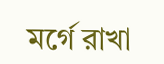মর্গে রাখা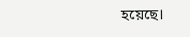হয়েছে।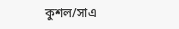কুশল/সাএ